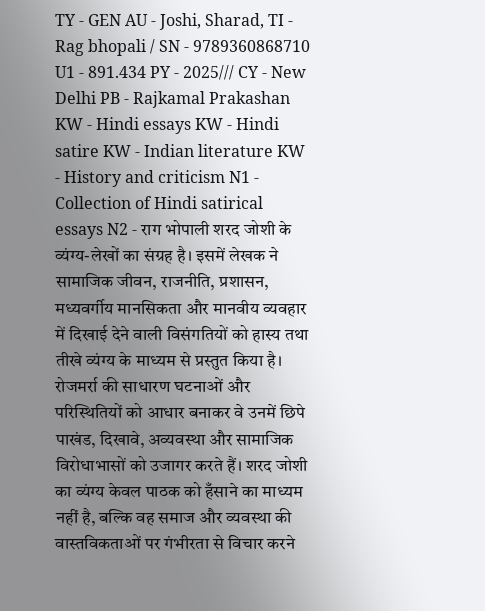TY - GEN AU - Joshi, Sharad, TI - Rag bhopali / SN - 9789360868710 U1 - 891.434 PY - 2025/// CY - New Delhi PB - Rajkamal Prakashan KW - Hindi essays KW - Hindi satire KW - Indian literature KW - History and criticism N1 - Collection of Hindi satirical essays N2 - राग भोपाली शरद जोशी के व्यंग्य-लेखों का संग्रह है। इसमें लेखक ने सामाजिक जीवन, राजनीति, प्रशासन, मध्यवर्गीय मानसिकता और मानवीय व्यवहार में दिखाई देने वाली विसंगतियों को हास्य तथा तीखे व्यंग्य के माध्यम से प्रस्तुत किया है। रोजमर्रा की साधारण घटनाओं और परिस्थितियों को आधार बनाकर वे उनमें छिपे पाखंड, दिखावे, अव्यवस्था और सामाजिक विरोधाभासों को उजागर करते हैं। शरद जोशी का व्यंग्य केवल पाठक को हँसाने का माध्यम नहीं है, बल्कि वह समाज और व्यवस्था की वास्तविकताओं पर गंभीरता से विचार करने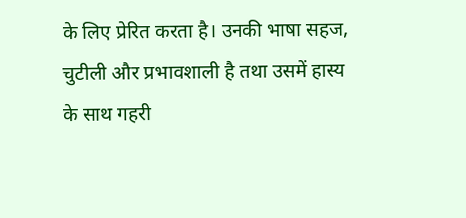के लिए प्रेरित करता है। उनकी भाषा सहज, चुटीली और प्रभावशाली है तथा उसमें हास्य के साथ गहरी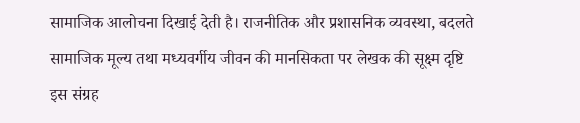सामाजिक आलोचना दिखाई देती है। राजनीतिक और प्रशासनिक व्यवस्था, बदलते सामाजिक मूल्य तथा मध्यवर्गीय जीवन की मानसिकता पर लेखक की सूक्ष्म दृष्टि इस संग्रह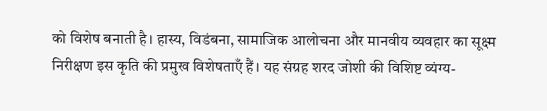को विशेष बनाती है। हास्य, विडंबना, सामाजिक आलोचना और मानवीय व्यवहार का सूक्ष्म निरीक्षण इस कृति की प्रमुख विशेषताएँ हैं। यह संग्रह शरद जोशी की विशिष्ट व्यंग्य-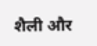शैली और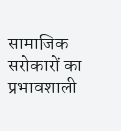सामाजिक सरोकारों का प्रभावशाली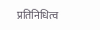प्रतिनिधित्व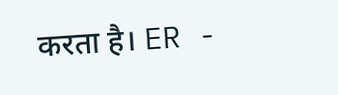करता है। ER -